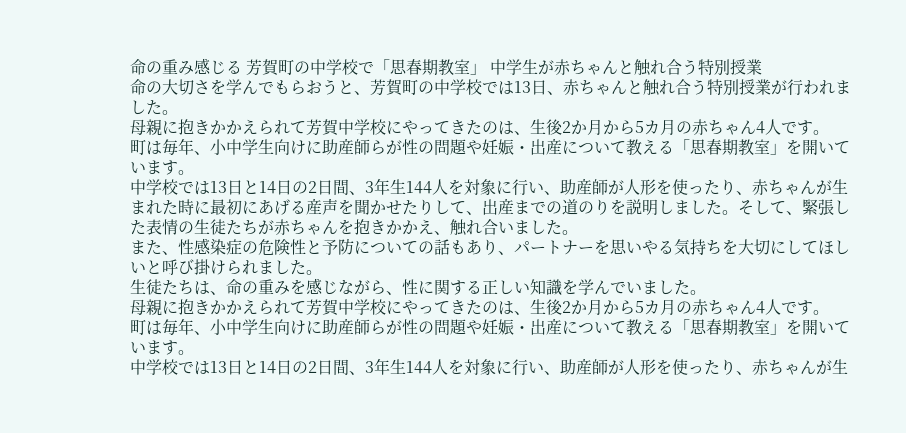命の重み感じる 芳賀町の中学校で「思春期教室」 中学生が赤ちゃんと触れ合う特別授業
命の大切さを学んでもらおうと、芳賀町の中学校では13日、赤ちゃんと触れ合う特別授業が行われました。
母親に抱きかかえられて芳賀中学校にやってきたのは、生後2か月から5カ月の赤ちゃん4人です。
町は毎年、小中学生向けに助産師らが性の問題や妊娠・出産について教える「思春期教室」を開いています。
中学校では13日と14日の2日間、3年生144人を対象に行い、助産師が人形を使ったり、赤ちゃんが生まれた時に最初にあげる産声を聞かせたりして、出産までの道のりを説明しました。そして、緊張した表情の生徒たちが赤ちゃんを抱きかかえ、触れ合いました。
また、性感染症の危険性と予防についての話もあり、パートナーを思いやる気持ちを大切にしてほしいと呼び掛けられました。
生徒たちは、命の重みを感じながら、性に関する正しい知識を学んでいました。
母親に抱きかかえられて芳賀中学校にやってきたのは、生後2か月から5カ月の赤ちゃん4人です。
町は毎年、小中学生向けに助産師らが性の問題や妊娠・出産について教える「思春期教室」を開いています。
中学校では13日と14日の2日間、3年生144人を対象に行い、助産師が人形を使ったり、赤ちゃんが生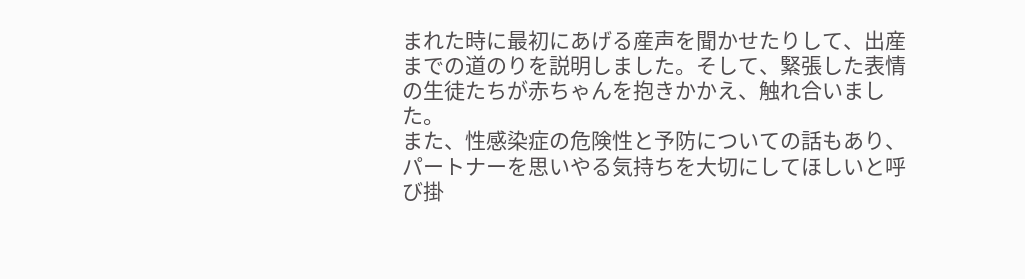まれた時に最初にあげる産声を聞かせたりして、出産までの道のりを説明しました。そして、緊張した表情の生徒たちが赤ちゃんを抱きかかえ、触れ合いました。
また、性感染症の危険性と予防についての話もあり、パートナーを思いやる気持ちを大切にしてほしいと呼び掛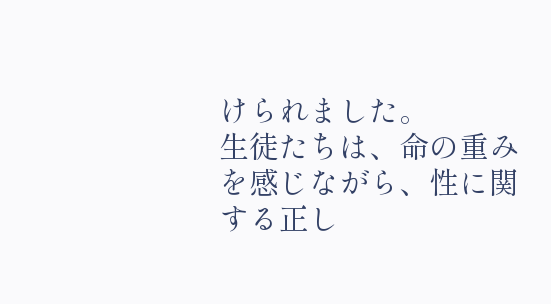けられました。
生徒たちは、命の重みを感じながら、性に関する正し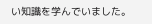い知識を学んでいました。